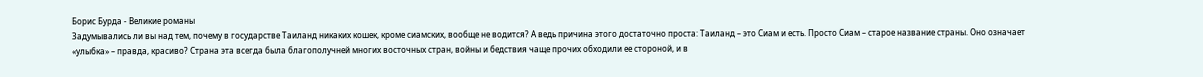Борис Бурда - Великие романы
Задумывались ли вы над тем, почему в государстве Таиланд никаких кошек, кроме сиамских, вообще не водится? А ведь причина этого достаточно проста: Таиланд – это Сиам и есть. Просто Сиам – старое название страны. Оно означает «улыбка» – правда, красиво? Страна эта всегда была благополучней многих восточных стран, войны и бедствия чаще прочих обходили ее стороной, и в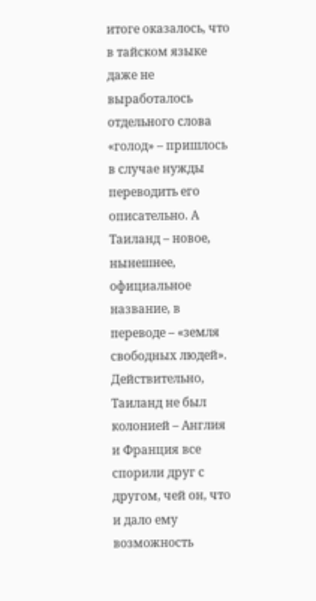итоге оказалось, что в тайском языке даже не выработалось отдельного слова «голод» – пришлось в случае нужды переводить его описательно. А Таиланд – новое, нынешнее, официальное название, в переводе – «земля свободных людей». Действительно, Таиланд не был колонией – Англия и Франция все спорили друг с другом, чей он, что и дало ему возможность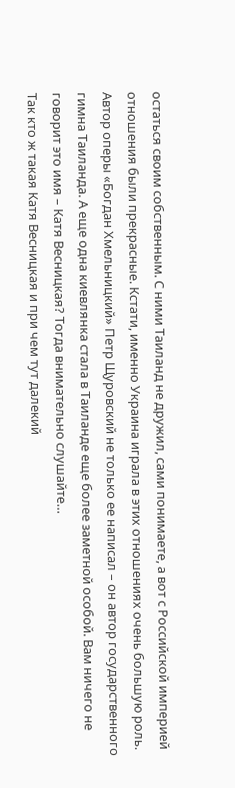остаться своим собственным. С ними Таиланд не дружил, сами понимаете, а вот с Российской империей отношения были прекрасные. Кстати, именно Украина играла в этих отношениях очень большую роль. Автор оперы «Богдан Хмельницкий» Петр Щуровский не только ее написал – он автор государственного гимна Таиланда. А еще одна киевлянка стала в Таиланде еще более заметной особой. Вам ничего не говорит это имя – Катя Весницкая? Тогда внимательно слушайте…
Так кто ж такая Катя Весницкая и при чем тут далекий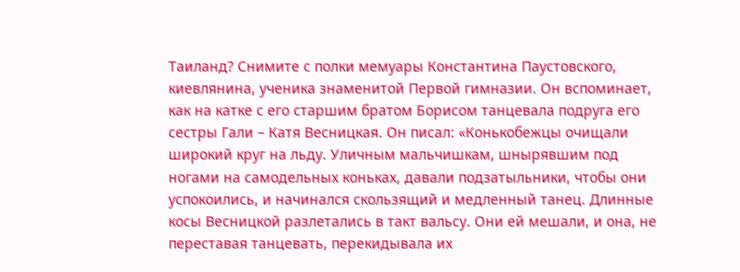Таиланд? Снимите с полки мемуары Константина Паустовского, киевлянина, ученика знаменитой Первой гимназии. Он вспоминает, как на катке с его старшим братом Борисом танцевала подруга его сестры Гали – Катя Весницкая. Он писал: «Конькобежцы очищали широкий круг на льду. Уличным мальчишкам, шнырявшим под ногами на самодельных коньках, давали подзатыльники, чтобы они успокоились, и начинался скользящий и медленный танец. Длинные косы Весницкой разлетались в такт вальсу. Они ей мешали, и она, не переставая танцевать, перекидывала их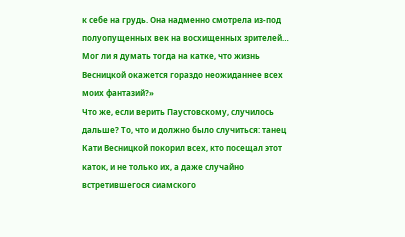к себе на грудь. Она надменно смотрела из-под полуопущенных век на восхищенных зрителей… Мог ли я думать тогда на катке, что жизнь Весницкой окажется гораздо неожиданнее всех моих фантазий?»
Что же, если верить Паустовскому, случилось дальше? То, что и должно было случиться: танец Кати Весницкой покорил всех, кто посещал этот каток, и не только их, а даже случайно встретившегося сиамского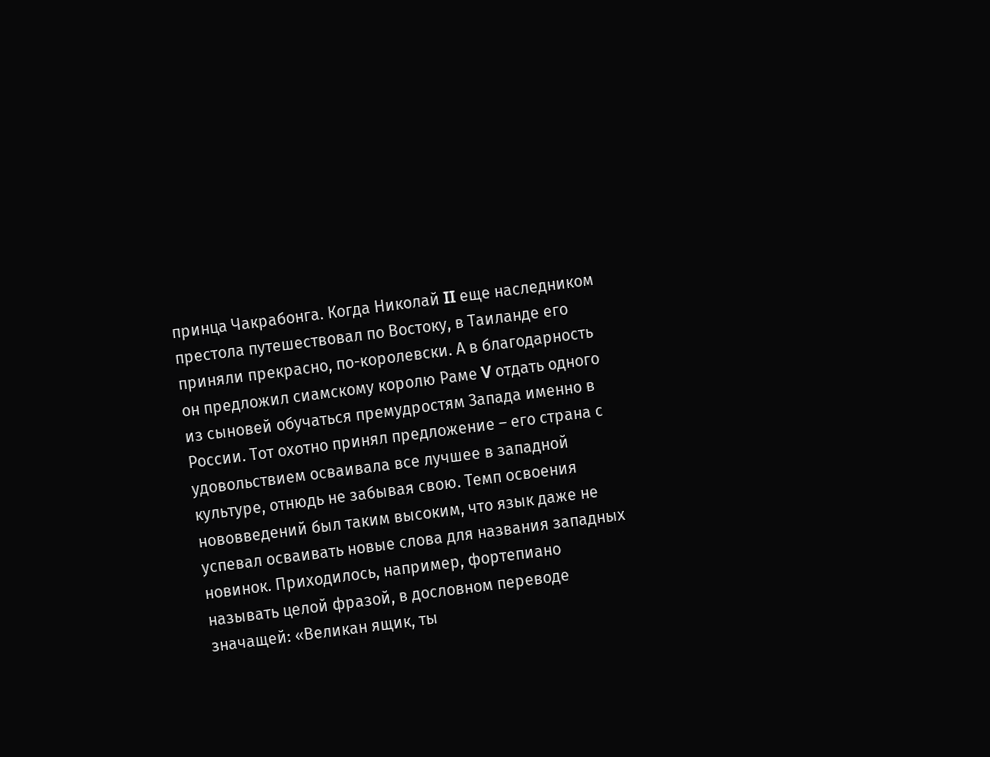принца Чакрабонга. Когда Николай II еще наследником престола путешествовал по Востоку, в Таиланде его приняли прекрасно, по-королевски. А в благодарность он предложил сиамскому королю Раме V отдать одного из сыновей обучаться премудростям Запада именно в России. Тот охотно принял предложение – его страна с удовольствием осваивала все лучшее в западной культуре, отнюдь не забывая свою. Темп освоения нововведений был таким высоким, что язык даже не успевал осваивать новые слова для названия западных новинок. Приходилось, например, фортепиано называть целой фразой, в дословном переводе значащей: «Великан ящик, ты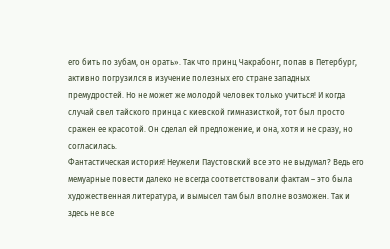его бить по зубам, он орать». Так что принц Чакрабонг, попав в Петербург, активно погрузился в изучение полезных его стране западных премудростей. Но не может же молодой человек только учиться! И когда случай свел тайского принца с киевской гимназисткой, тот был просто сражен ее красотой. Он сделал ей предложение, и она, хотя и не сразу, но согласилась.
Фантастическая история! Неужели Паустовский все это не выдумал? Ведь его мемуарные повести далеко не всегда соответствовали фактам – это была художественная литература, и вымысел там был вполне возможен. Так и здесь не все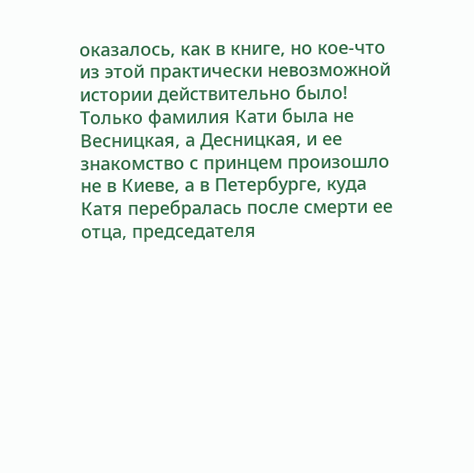оказалось, как в книге, но кое-что из этой практически невозможной истории действительно было! Только фамилия Кати была не Весницкая, а Десницкая, и ее знакомство с принцем произошло не в Киеве, а в Петербурге, куда Катя перебралась после смерти ее отца, председателя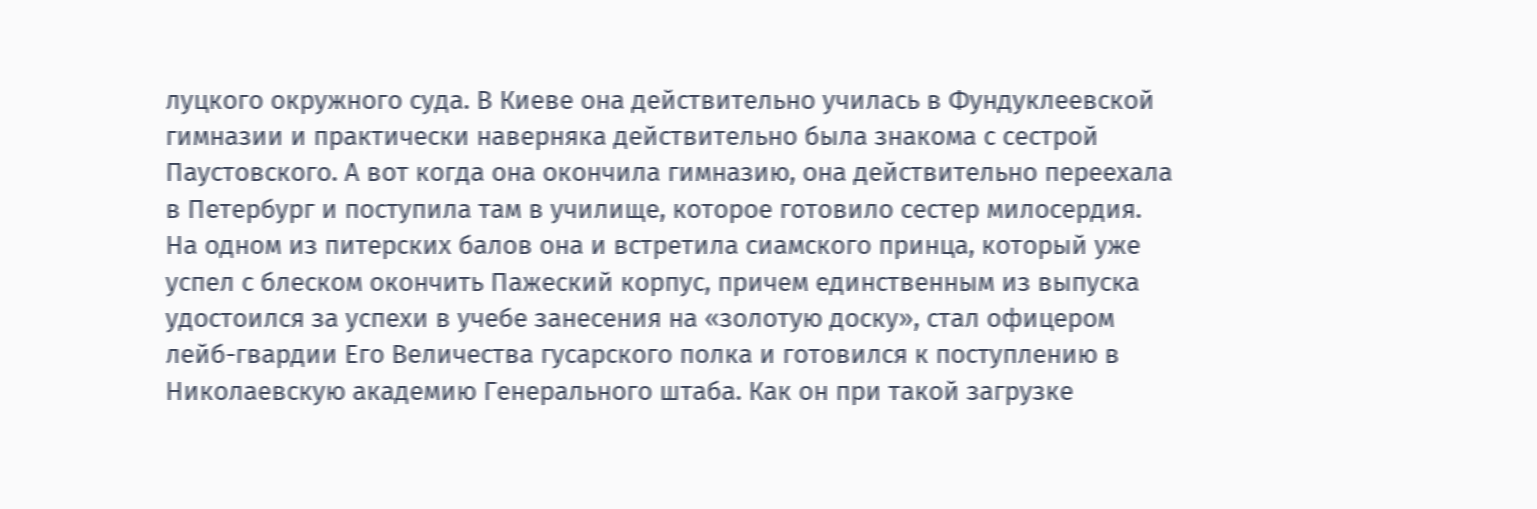луцкого окружного суда. В Киеве она действительно училась в Фундуклеевской гимназии и практически наверняка действительно была знакома с сестрой Паустовского. А вот когда она окончила гимназию, она действительно переехала в Петербург и поступила там в училище, которое готовило сестер милосердия. На одном из питерских балов она и встретила сиамского принца, который уже успел с блеском окончить Пажеский корпус, причем единственным из выпуска удостоился за успехи в учебе занесения на «золотую доску», стал офицером лейб-гвардии Его Величества гусарского полка и готовился к поступлению в Николаевскую академию Генерального штаба. Как он при такой загрузке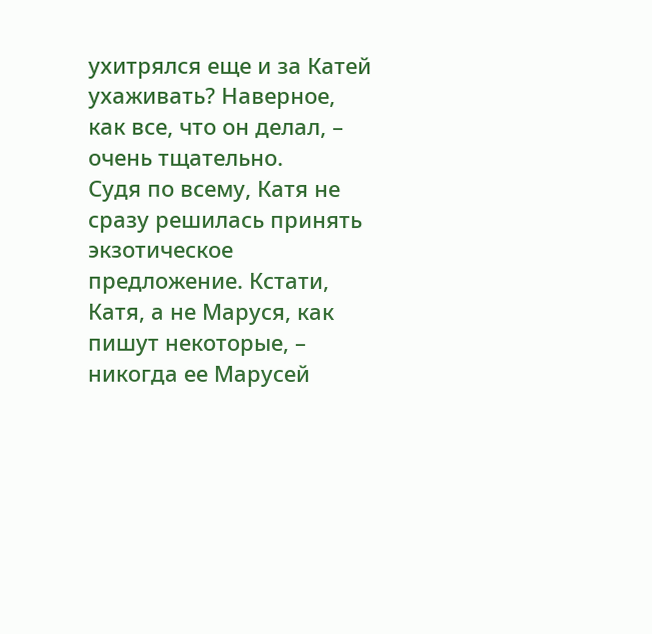ухитрялся еще и за Катей ухаживать? Наверное, как все, что он делал, – очень тщательно.
Судя по всему, Катя не сразу решилась принять экзотическое предложение. Кстати, Катя, а не Маруся, как пишут некоторые, – никогда ее Марусей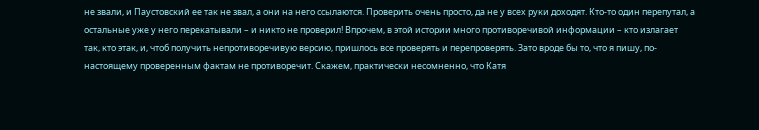не звали, и Паустовский ее так не звал, а они на него ссылаются. Проверить очень просто, да не у всех руки доходят. Кто-то один перепутал, а остальные уже у него перекатывали – и никто не проверил! Впрочем, в этой истории много противоречивой информации – кто излагает так, кто этак, и, чтоб получить непротиворечивую версию, пришлось все проверять и перепроверять. Зато вроде бы то, что я пишу, по-настоящему проверенным фактам не противоречит. Скажем, практически несомненно, что Катя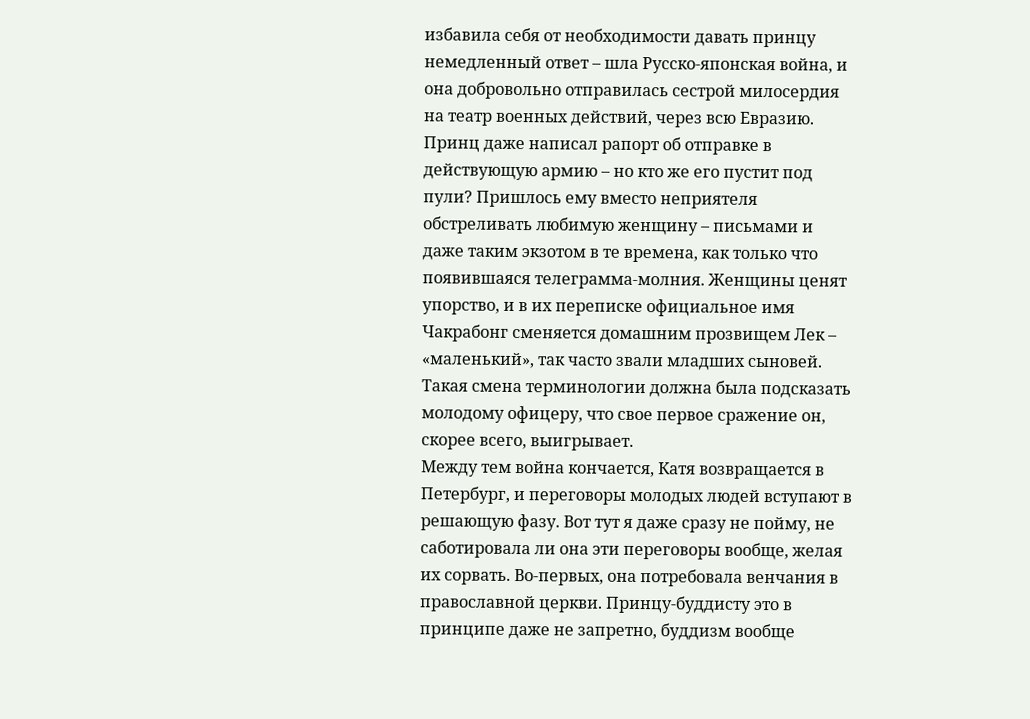избавила себя от необходимости давать принцу немедленный ответ – шла Русско-японская война, и она добровольно отправилась сестрой милосердия на театр военных действий, через всю Евразию. Принц даже написал рапорт об отправке в действующую армию – но кто же его пустит под пули? Пришлось ему вместо неприятеля обстреливать любимую женщину – письмами и даже таким экзотом в те времена, как только что появившаяся телеграмма-молния. Женщины ценят упорство, и в их переписке официальное имя Чакрабонг сменяется домашним прозвищем Лек – «маленький», так часто звали младших сыновей. Такая смена терминологии должна была подсказать молодому офицеру, что свое первое сражение он, скорее всего, выигрывает.
Между тем война кончается, Катя возвращается в Петербург, и переговоры молодых людей вступают в решающую фазу. Вот тут я даже сразу не пойму, не саботировала ли она эти переговоры вообще, желая их сорвать. Во-первых, она потребовала венчания в православной церкви. Принцу-буддисту это в принципе даже не запретно, буддизм вообще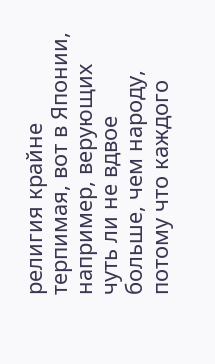религия крайне терпимая, вот в Японии, например, верующих чуть ли не вдвое больше, чем народу, потому что каждого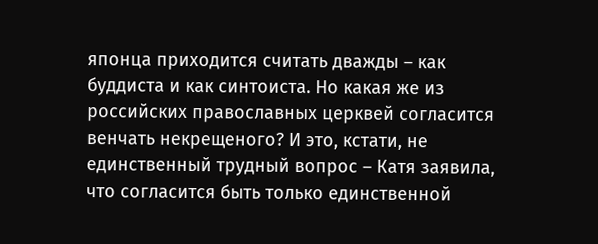японца приходится считать дважды – как буддиста и как синтоиста. Но какая же из российских православных церквей согласится венчать некрещеного? И это, кстати, не единственный трудный вопрос – Катя заявила, что согласится быть только единственной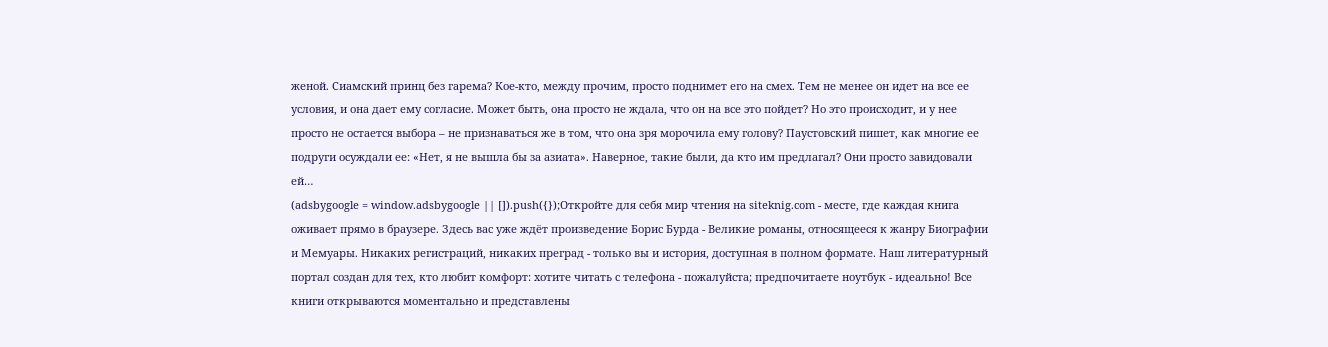женой. Сиамский принц без гарема? Кое-кто, между прочим, просто поднимет его на смех. Тем не менее он идет на все ее условия, и она дает ему согласие. Может быть, она просто не ждала, что он на все это пойдет? Но это происходит, и у нее просто не остается выбора – не признаваться же в том, что она зря морочила ему голову? Паустовский пишет, как многие ее подруги осуждали ее: «Нет, я не вышла бы за азиата». Наверное, такие были, да кто им предлагал? Они просто завидовали ей…
(adsbygoogle = window.adsbygoogle || []).push({});Откройте для себя мир чтения на siteknig.com - месте, где каждая книга оживает прямо в браузере. Здесь вас уже ждёт произведение Борис Бурда - Великие романы, относящееся к жанру Биографии и Мемуары. Никаких регистраций, никаких преград - только вы и история, доступная в полном формате. Наш литературный портал создан для тех, кто любит комфорт: хотите читать с телефона - пожалуйста; предпочитаете ноутбук - идеально! Все книги открываются моментально и представлены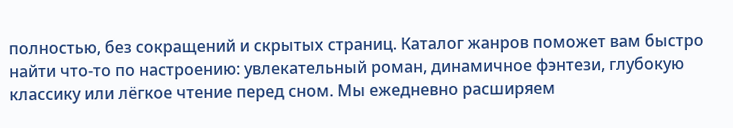полностью, без сокращений и скрытых страниц. Каталог жанров поможет вам быстро найти что-то по настроению: увлекательный роман, динамичное фэнтези, глубокую классику или лёгкое чтение перед сном. Мы ежедневно расширяем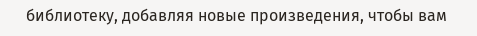библиотеку, добавляя новые произведения, чтобы вам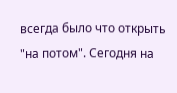всегда было что открыть "на потом". Сегодня на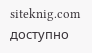siteknig.com доступно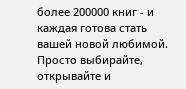более 200000 книг - и каждая готова стать вашей новой любимой. Просто выбирайте, открывайте и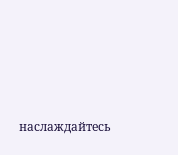наслаждайтесь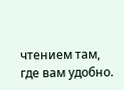чтением там, где вам удобно.